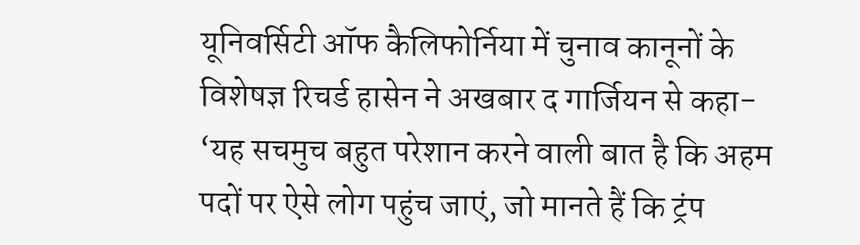यूनिवर्सिटी ऑफ कैलिफोर्निया में चुनाव कानूनों के विशेषज्ञ रिचर्ड हासेन ने अखबार द गार्जियन से कहा- ‘यह सचमुच बहुत परेशान करने वाली बात है कि अहम पदों पर ऐसे लोग पहुंच जाएं, जो मानते हैं कि ट्रंप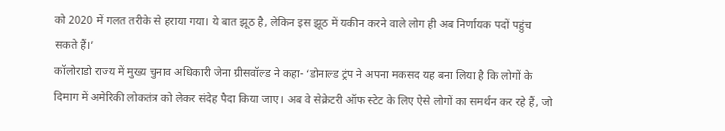को 2020 में गलत तरीके से हराया गया। ये बात झूठ है, लेकिन इस झूठ में यकीन करने वाले लोग ही अब निर्णायक पदों पहुंच सकते हैं।’
कॉलोराडो राज्य में मुख्य चुनाव अधिकारी जेना ग्रीसवॉल्ड ने कहा- ‘डोनाल्ड ट्रंप ने अपना मकसद यह बना लिया है कि लोगों के दिमाग में अमेरिकी लोकतंत्र को लेकर संदेह पैदा किया जाए। अब वे सेक्रेटरी ऑफ स्टेट के लिए ऐसे लोगों का समर्थन कर रहे हैं, जो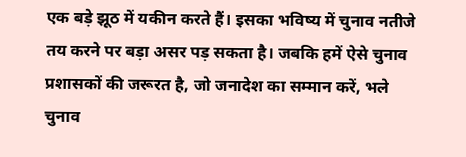एक बड़े झूठ में यकीन करते हैं। इसका भविष्य में चुनाव नतीजे तय करने पर बड़ा असर पड़ सकता है। जबकि हमें ऐसे चुनाव प्रशासकों की जरूरत है, जो जनादेश का सम्मान करें, भले चुनाव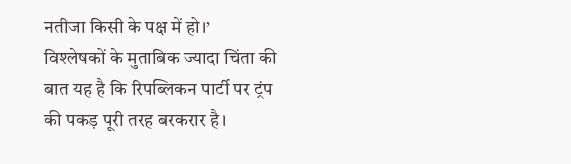नतीजा किसी के पक्ष में हो।’
विश्लेषकों के मुताबिक ज्यादा चिंता की बात यह है कि रिपब्लिकन पार्टी पर ट्रंप की पकड़ पूरी तरह बरकरार है।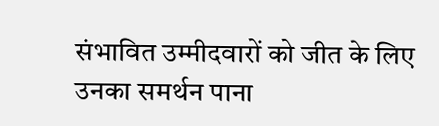संभावित उम्मीदवारों को जीत के लिए उनका समर्थन पाना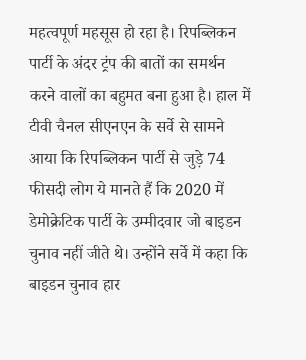महत्वपूर्ण महसूस हो रहा है। रिपब्लिकन पार्टी के अंदर ट्रंप की बातों का समर्थन करने वालों का बहुमत बना हुआ है। हाल में टीवी चैनल सीएनएन के सर्वे से सामने आया कि रिपब्लिकन पार्टी से जुड़े 74 फीसदी लोग ये मानते हैं कि 2020 में डेमोक्रेटिक पार्टी के उम्मीदवार जो बाइडन चुनाव नहीं जीते थे। उन्होंने सर्वे में कहा कि बाइडन चुनाव हार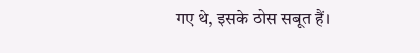गए थे, इसके ठोस सबूत हैं।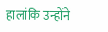हालांकि उन्होंने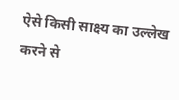ऐसे किसी साक्ष्य का उल्लेख करने से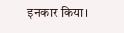इनकार किया।